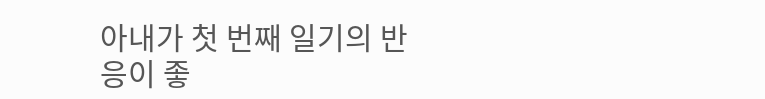아내가 첫 번째 일기의 반응이 좋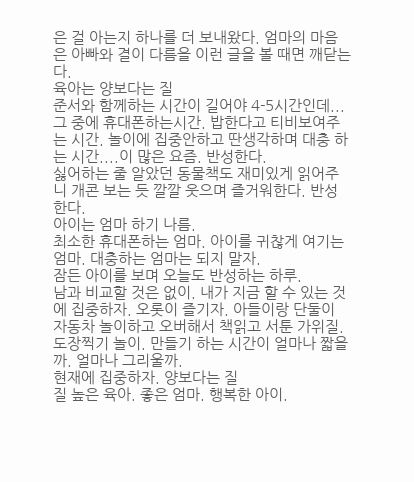은 걸 아는지 하나를 더 보내왔다. 엄마의 마음은 아빠와 결이 다름을 이런 글을 볼 때면 깨닫는다.
육아는 양보다는 질
준서와 함께하는 시간이 길어야 4-5시간인데...그 중에 휴대폰하는시간. 밥한다고 티비보여주는 시간. 놀이에 집중안하고 딴생각하며 대충 하는 시간....이 많은 요즘. 반성한다.
싫어하는 줄 알았던 동물책도 재미있게 읽어주니 개콘 보는 듯 깔깔 웃으며 즐거워한다. 반성한다.
아이는 엄마 하기 나름.
최소한 휴대폰하는 엄마. 아이를 귀찮게 여기는 엄마. 대충하는 엄마는 되지 말자.
잠든 아이를 보며 오늘도 반성하는 하루.
남과 비교할 것은 없이. 내가 지금 할 수 있는 것에 집중하자. 오롯이 즐기자. 아들이랑 단둘이 자동차 놀이하고 오버해서 책읽고 서툰 가위질. 도장찍기 놀이. 만들기 하는 시간이 얼마나 짧을까. 얼마나 그리울까.
현재에 집중하자. 양보다는 질
질 높은 육아. 좋은 엄마. 행복한 아이.